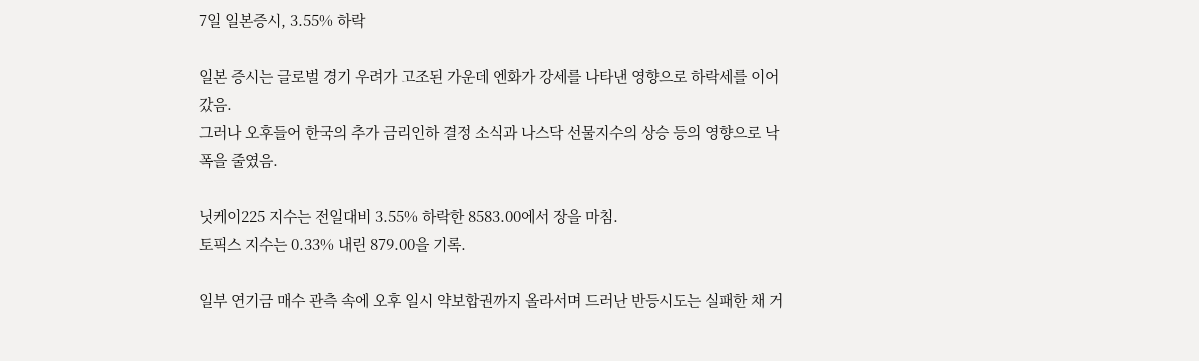7일 일본증시, 3.55% 하락

일본 증시는 글로벌 경기 우려가 고조된 가운데 엔화가 강세를 나타낸 영향으로 하락세를 이어갔음.
그러나 오후들어 한국의 추가 금리인하 결정 소식과 나스닥 선물지수의 상승 등의 영향으로 낙폭을 줄였음.

닛케이225 지수는 전일대비 3.55% 하락한 8583.00에서 장을 마침.
토픽스 지수는 0.33% 내린 879.00을 기록.

일부 연기금 매수 관측 속에 오후 일시 약보합권까지 올라서며 드러난 반등시도는 실패한 채 거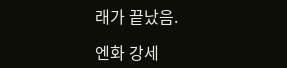래가 끝났음.

엔화 강세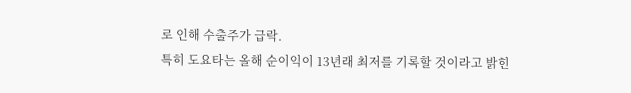로 인해 수출주가 급락.
특히 도요타는 올해 순이익이 13년래 최저를 기록할 것이라고 밝힌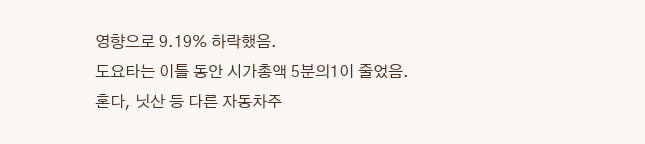영향으로 9.19% 하락했음.
도요타는 이틀 동안 시가총액 5분의1이 줄었음.
혼다, 닛산 등 다른 자동차주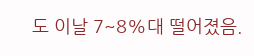도 이날 7~8%대 떨어졌음.